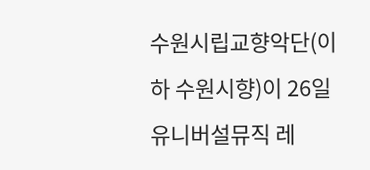수원시립교향악단(이하 수원시향)이 26일 유니버설뮤직 레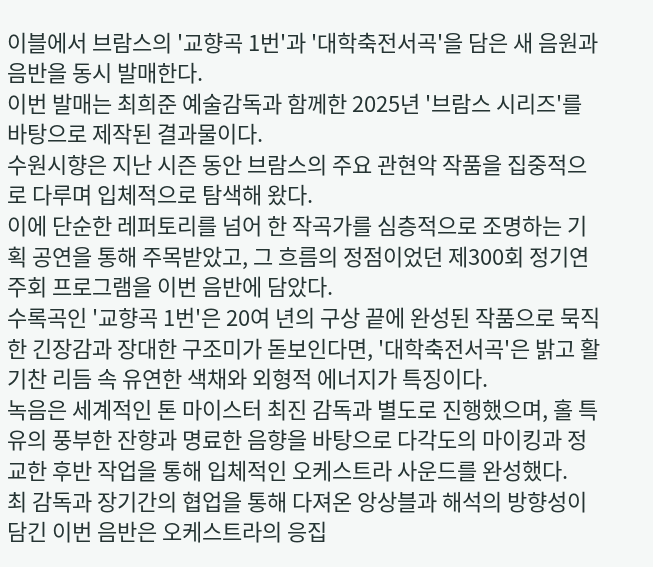이블에서 브람스의 '교향곡 1번'과 '대학축전서곡'을 담은 새 음원과 음반을 동시 발매한다.
이번 발매는 최희준 예술감독과 함께한 2025년 '브람스 시리즈'를 바탕으로 제작된 결과물이다.
수원시향은 지난 시즌 동안 브람스의 주요 관현악 작품을 집중적으로 다루며 입체적으로 탐색해 왔다.
이에 단순한 레퍼토리를 넘어 한 작곡가를 심층적으로 조명하는 기획 공연을 통해 주목받았고, 그 흐름의 정점이었던 제300회 정기연주회 프로그램을 이번 음반에 담았다.
수록곡인 '교향곡 1번'은 20여 년의 구상 끝에 완성된 작품으로 묵직한 긴장감과 장대한 구조미가 돋보인다면, '대학축전서곡'은 밝고 활기찬 리듬 속 유연한 색채와 외형적 에너지가 특징이다.
녹음은 세계적인 톤 마이스터 최진 감독과 별도로 진행했으며, 홀 특유의 풍부한 잔향과 명료한 음향을 바탕으로 다각도의 마이킹과 정교한 후반 작업을 통해 입체적인 오케스트라 사운드를 완성했다.
최 감독과 장기간의 협업을 통해 다져온 앙상블과 해석의 방향성이 담긴 이번 음반은 오케스트라의 응집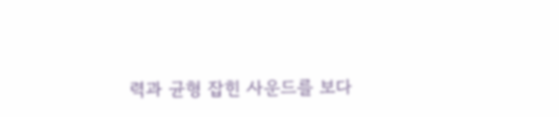력과 균형 잡힌 사운드를 보다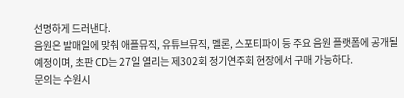선명하게 드러낸다.
음원은 발매일에 맞춰 애플뮤직, 유튜브뮤직, 멜론, 스포티파이 등 주요 음원 플랫폼에 공개될 예정이며, 초판 CD는 27일 열리는 제302회 정기연주회 현장에서 구매 가능하다.
문의는 수원시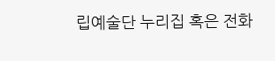립예술단 누리집 혹은 전화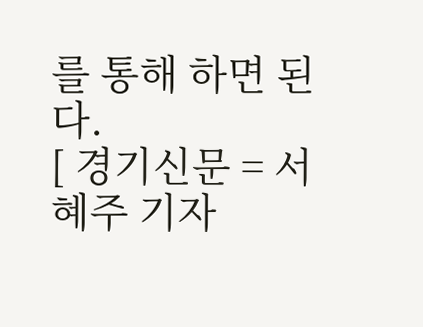를 통해 하면 된다.
[ 경기신문 = 서혜주 기자